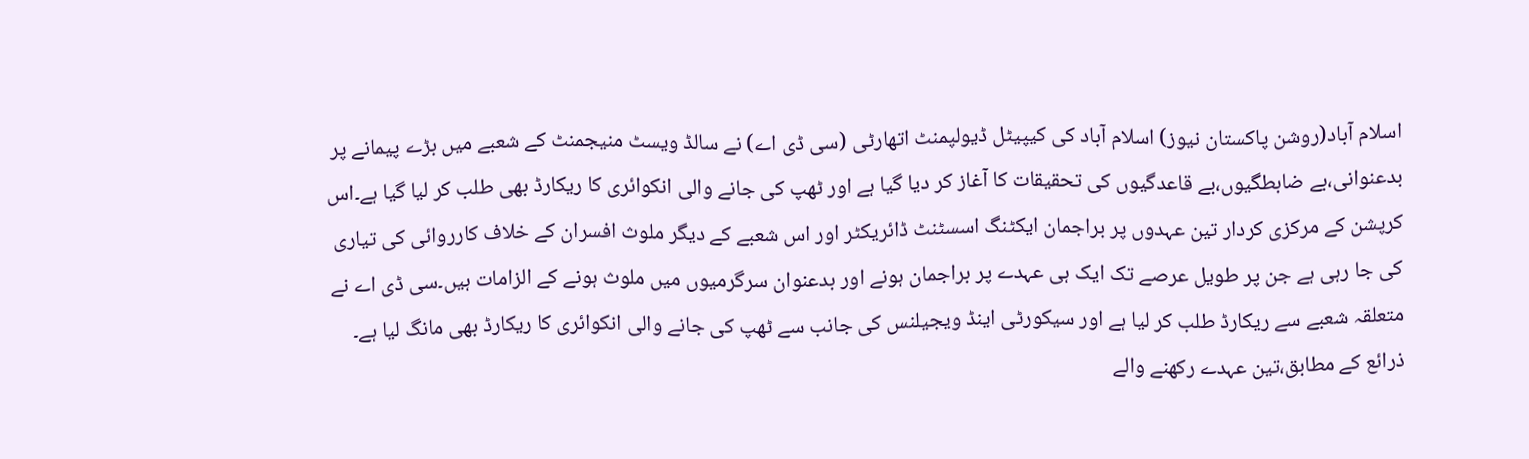اسلام آباد(روشن پاکستان نیوز) اسلام آباد کی کیپیٹل ڈیولپمنٹ اتھارٹی (سی ڈی اے) نے سالڈ ویسٹ منیجمنٹ کے شعبے میں بڑے پیمانے پر بدعنوانی،بے ضابطگیوں،بے قاعدگیوں کی تحقیقات کا آغاز کر دیا گیا ہے اور ٹھپ کی جانے والی انکوائری کا ریکارڈ بھی طلب کر لیا گیا ہے۔اس کرپشن کے مرکزی کردار تین عہدوں پر براجمان ایکٹنگ اسسٹنٹ ڈائریکٹر اور اس شعبے کے دیگر ملوث افسران کے خلاف کارروائی کی تیاری کی جا رہی ہے جن پر طویل عرصے تک ایک ہی عہدے پر براجمان ہونے اور بدعنوان سرگرمیوں میں ملوث ہونے کے الزامات ہیں۔سی ڈی اے نے متعلقہ شعبے سے ریکارڈ طلب کر لیا ہے اور سیکورٹی اینڈ ویجیلنس کی جانب سے ٹھپ کی جانے والی انکوائری کا ریکارڈ بھی مانگ لیا ہے۔ ذرائع کے مطابق،تین عہدے رکھنے والے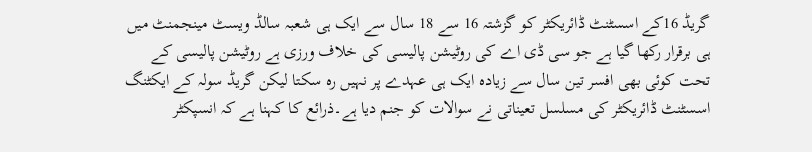گریڈ 16کے اسسٹنٹ ڈائریکٹر کو گزشتہ 16 سے 18 سال سے ایک ہی شعبہ سالڈ ویسٹ مینجمنٹ میں ہی برقرار رکھا گیا ہے جو سی ڈی اے کی روٹیشن پالیسی کی خلاف ورزی ہے روٹیشن پالیسی کے تحت کوئی بھی افسر تین سال سے زیادہ ایک ہی عہدے پر نہیں رہ سکتا لیکن گریڈ سولہ کے ایکٹنگ اسسٹنٹ ڈائریکٹر کی مسلسل تعیناتی نے سوالات کو جنم دیا ہے۔ذرائع کا کہنا ہے کہ انسپکٹر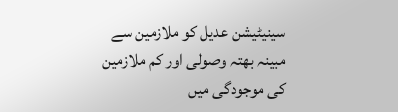سینیٹیشن عدیل کو ملازمین سے مبینہ بھتہ وصولی اور کم ملازمین کی موجودگی میں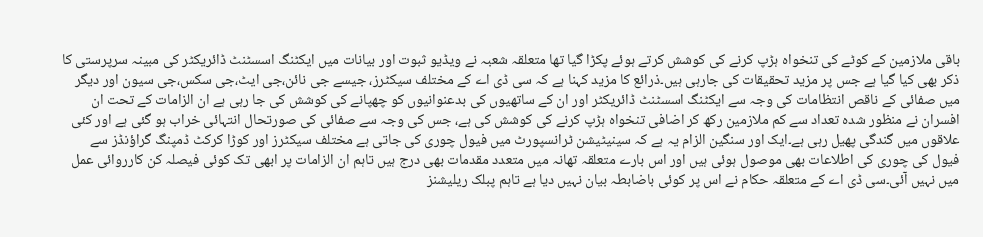باقی ملازمین کے کوٹے کی تنخواہ ہڑپ کرنے کی کوشش کرتے ہوئے پکڑا گیا تھا متعلقہ شعبہ نے ویڈیو ثبوت اور بیانات میں ایکٹنگ اسسٹنٹ ڈائریکٹر کی مبینہ سرپرستی کا ذکر بھی کیا گیا ہے جس پر مزید تحقیقات کی جارہی ہیں۔ذرائع کا مزید کہنا ہے کہ سی ڈی اے کے مختلف سیکٹرز، جیسے جی نائن،جی ایٹ،جی سکس،جی سیون اور دیگر میں صفائی کے ناقص انتظامات کی وجہ سے ایکٹنگ اسسٹنٹ ڈائریکٹر اور ان کے ساتھیوں کی بدعنوانیوں کو چھپانے کی کوشش کی جا رہی ہے ان الزامات کے تحت ان افسران نے منظور شدہ تعداد سے کم ملازمین رکھ کر اضافی تنخواہ ہڑپ کرنے کی کوشش کی ہے، جس کی وجہ سے صفائی کی صورتحال انتہائی خراب ہو گئی ہے اور کئی علاقوں میں گندگی پھیل رہی ہے۔ایک اور سنگین الزام یہ ہے کہ سینیٹیشن ٹرانسپورٹ میں فیول چوری کی جاتی ہے مختلف سیکٹرز اور کوڑا کرکٹ ڈمپنگ گراؤنڈز سے فیول کی چوری کی اطلاعات بھی موصول ہوئی ہیں اور اس بارے متعلقہ تھانہ میں متعدد مقدمات بھی درج ہیں تاہم ان الزامات پر ابھی تک کوئی فیصلہ کن کارروائی عمل میں نہیں آئی۔سی ڈی اے کے متعلقہ حکام نے اس پر کوئی باضابطہ بیان نہیں دیا ہے تاہم پبلک ریلیشنز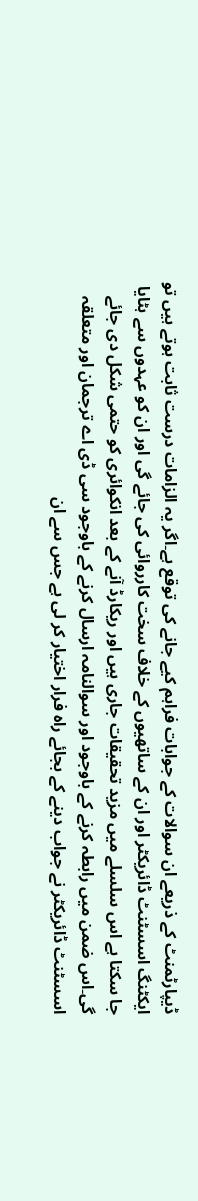ڈیپارٹمنٹ کے ذریعے ان سوالات کے جوابات فراہم کیے جانے کی توقع ہے۔اگر یہ الزامات درست ثابت ہوتے ہیں تو ایکٹنگ اسسٹنٹ ڈائریکٹر اور ان کے ساتھیوں کے خلاف سخت کارروائی کی جائے گی اور ان کو عہدوں سے ہٹایا جا سکتا ہے اس سلسلے میں مزید تحقیقات جاری ہیں اور ریکارڈ آنے کے بعد انکوائری کو حتمی شکل دی جائے گی۔اس ضمن میں رابطہ کرنے کے باوجود اور سوالنامہ ارسال کرنے کے باوجود سی ڈی اے ترجمان اور متعلقہ اسسٹنٹ ڈائریکٹر نے جواب دینے کے بجائے راہ فرار اختیار کر لی ہے جس سے ان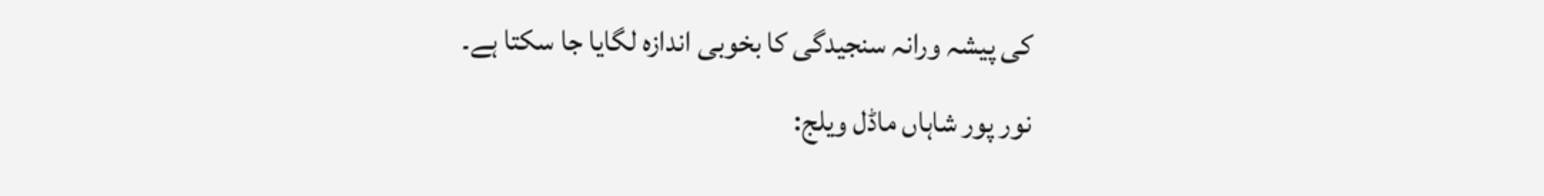کی پیشہ ورانہ سنجیدگی کا بخوبی اندازہ لگایا جا سکتا ہے۔
نور پور شاہاں ماڈل ویلج: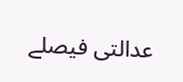عدالتی فیصلے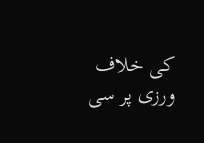کی خلاف ورزی پر سی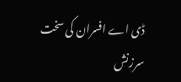ڈی اے افسران کی سخت سرزنش